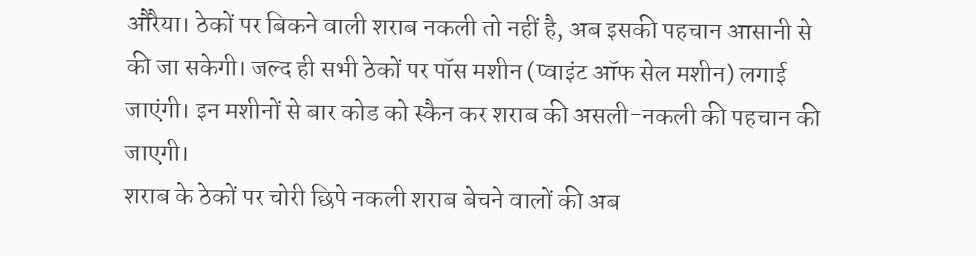औरैया। ठेकों पर बिकने वाली शराब नकली तो नहीं है, अब इसकी पहचान आसानी से की जा सकेगी। जल्द ही सभी ठेकों पर पॉस मशीन (प्वाइंट ऑफ सेल मशीन) लगाई जाएंगी। इन मशीनों से बार कोड को स्कैन कर शराब की असली-नकली की पहचान की जाएगी।
शराब के ठेकों पर चोरी छिपे नकली शराब बेचने वालों की अब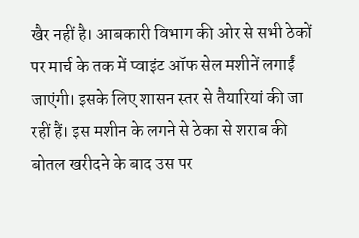खैर नहीं है। आबकारी विभाग की ओर से सभी ठेकों पर मार्च के तक में प्वाइंट ऑफ सेल मशीनें लगाईं जाएंगी। इसके लिए शासन स्तर से तैयारियां की जा रहीं हैं। इस मशीन के लगने से ठेका से शराब की बोतल खरीदने के बाद उस पर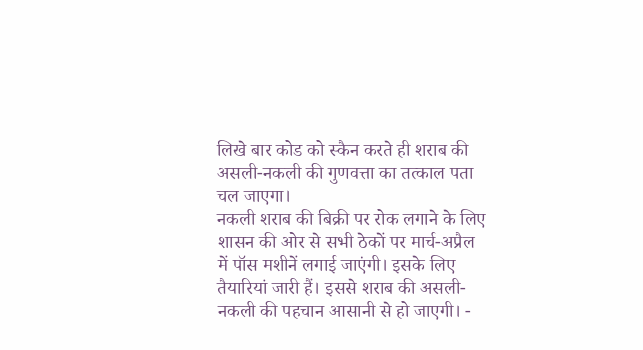लिखे बार कोड को स्कैन करते ही शराब की असली-नकली की गुणवत्ता का तत्काल पता चल जाएगा।
नकली शराब की बिक्री पर रोक लगाने के लिए शासन की ओर से सभी ठेकों पर मार्च-अप्रैल में पॉस मशीनें लगाई जाएंगी। इसके लिए तैयारियां जारी हैं। इससे शराब की असली-नकली की पहचान आसानी से हो जाएगी। -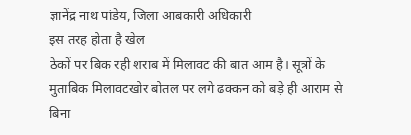ज्ञानेंद्र नाथ पांडेय, जिला आबकारी अधिकारी
इस तरह होता है खेल
ठेकों पर बिक रही शराब में मिलावट की बात आम है। सूत्रों के मुताबिक मिलावटखोर बोतल पर लगे ढक्कन को बड़े ही आराम से बिना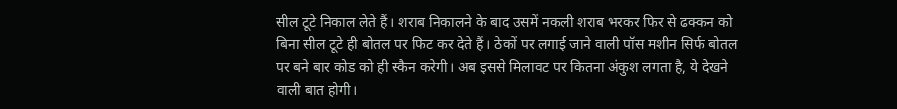सील टूटे निकाल लेते हैं। शराब निकालने के बाद उसमें नकली शराब भरकर फिर से ढक्कन को बिना सील टूटे ही बोतल पर फिट कर देते हैं। ठेकों पर लगाई जाने वाली पॉस मशीन सिर्फ बोतल पर बने बार कोड को ही स्कैन करेगी। अब इससे मिलावट पर कितना अंकुश लगता है, ये देखने वाली बात होगी।